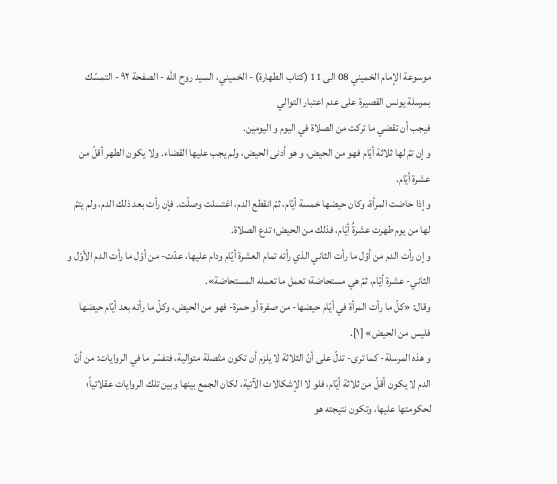موسوعة الإمام الخميني 08 الى 11 (كتاب الطهارة) - الخميني، السيد روح الله - الصفحة ٩٢ - التمسّك بمرسلة يونس القصيرة على عدم اعتبار التوالي
فيجب أن تقضي ما تركت من الصلاة في اليوم و اليومين.
و إن تمّ لها ثلاثة أيّام فهو من الحيض، و هو أدنى الحيض، ولم يجب عليها القضاء. ولا يكون الطهر أقلّ من عشرة أيّام.
و إذا حاضت المرأة، وكان حيضها خمسة أيّام، ثمّ انقطع الدم، اغتسلت وصلّت. فإن رأت بعد ذلك الدم، ولم يتمّ لها من يوم طهرت عشرةُ أيّام، فذلك من الحيض؛ تدع الصلاة.
و إن رأت الدم من أوّل ما رأت الثاني الذي رأته تمام العشرة أيّام ودام عليها، عدّت- من أوّل ما رأت الدم الأوّل و الثاني- عشرة أيّام، ثمّ هي مستحاضة؛ تعمل ما تعمله المستحاضة».
وقال: «كلّ ما رأت المرأة في أيّام حيضها- من صفرة أو حمرة- فهو من الحيض، وكلّ ما رأته بعد أيّام حيضها فليس من الحيض» [١].
و هذه المرسلة- كما ترى- تدلّ على أنّ الثلاثة لا يلزم أن تكون متّصلة متوالية، فتفسّر ما في الروايات: من أنّ الدم لا يكون أقلّ من ثلاثة أيّام، فلو لا الإشكالات الآتية، لكان الجمع بينها وبين تلك الروايات عقلائياً؛ لحكومتها عليها، وتكون نتيجته هو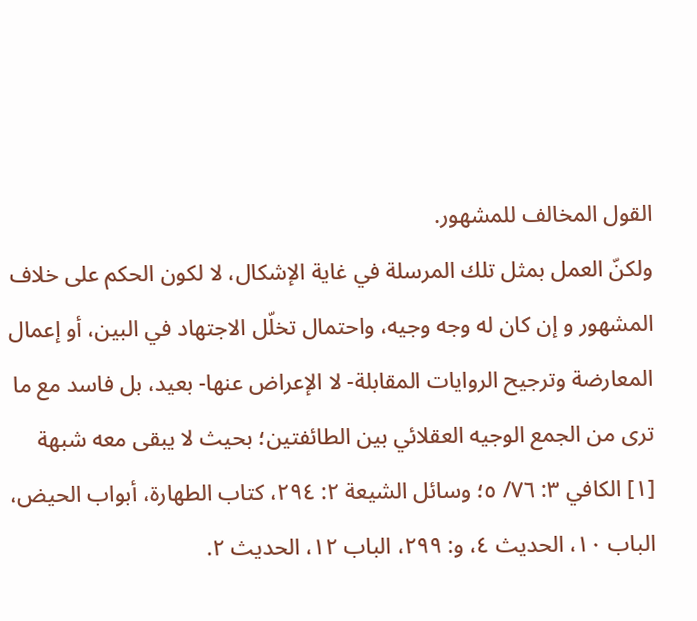القول المخالف للمشهور.
ولكنّ العمل بمثل تلك المرسلة في غاية الإشكال، لا لكون الحكم على خلاف المشهور و إن كان له وجه وجيه، واحتمال تخلّل الاجتهاد في البين، أو إعمال المعارضة وترجيح الروايات المقابلة- لا الإعراض عنها- بعيد، بل فاسد مع ما ترى من الجمع الوجيه العقلائي بين الطائفتين؛ بحيث لا يبقى معه شبهة
[١] الكافي ٣: ٧٦/ ٥؛ وسائل الشيعة ٢: ٢٩٤، كتاب الطهارة، أبواب الحيض، الباب ١٠، الحديث ٤، و: ٢٩٩، الباب ١٢، الحديث ٢.